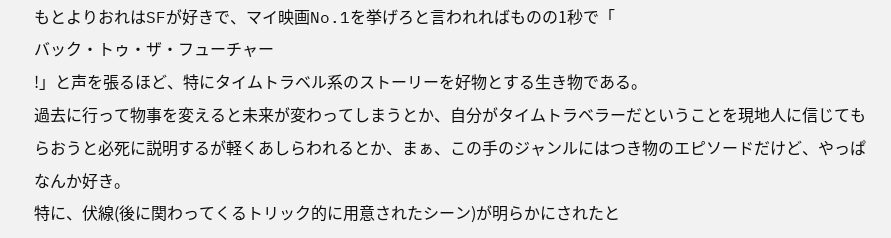もとよりおれはSFが好きで、マイ映画No.1を挙げろと言われればものの1秒で「
バック・トゥ・ザ・フューチャー
!」と声を張るほど、特にタイムトラベル系のストーリーを好物とする生き物である。
過去に行って物事を変えると未来が変わってしまうとか、自分がタイムトラベラーだということを現地人に信じてもらおうと必死に説明するが軽くあしらわれるとか、まぁ、この手のジャンルにはつき物のエピソードだけど、やっぱなんか好き。
特に、伏線(後に関わってくるトリック的に用意されたシーン)が明らかにされたと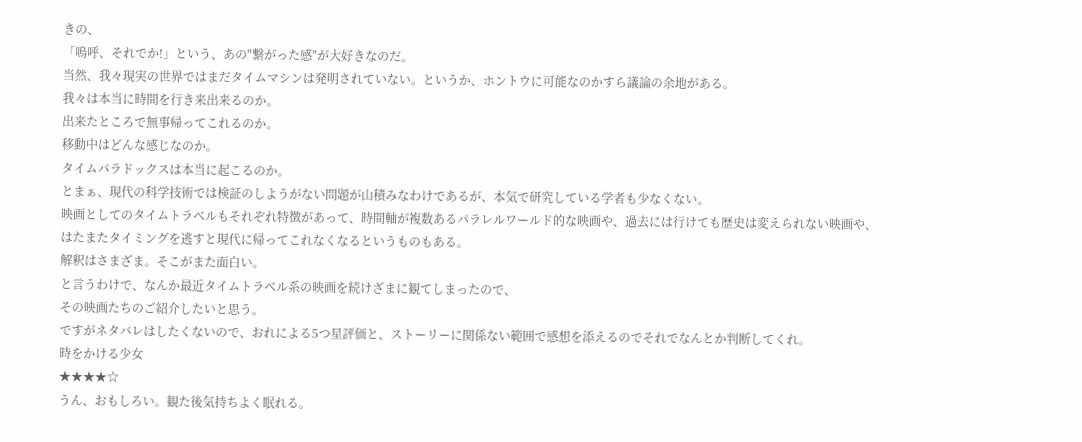きの、
「嗚呼、それでか!」という、あの"繋がった感"が大好きなのだ。
当然、我々現実の世界ではまだタイムマシンは発明されていない。というか、ホントウに可能なのかすら議論の余地がある。
我々は本当に時間を行き来出来るのか。
出来たところで無事帰ってこれるのか。
移動中はどんな感じなのか。
タイムパラドックスは本当に起こるのか。
とまぁ、現代の科学技術では検証のしようがない問題が山積みなわけであるが、本気で研究している学者も少なくない。
映画としてのタイムトラベルもそれぞれ特徴があって、時間軸が複数あるパラレルワールド的な映画や、過去には行けても歴史は変えられない映画や、はたまたタイミングを逃すと現代に帰ってこれなくなるというものもある。
解釈はさまざま。そこがまた面白い。
と言うわけで、なんか最近タイムトラベル系の映画を続けざまに観てしまったので、
その映画たちのご紹介したいと思う。
ですがネタバレはしたくないので、おれによる5つ星評価と、ストーリーに関係ない範囲で感想を添えるのでそれでなんとか判断してくれ。
時をかける少女
★★★★☆
うん、おもしろい。観た後気持ちよく眠れる。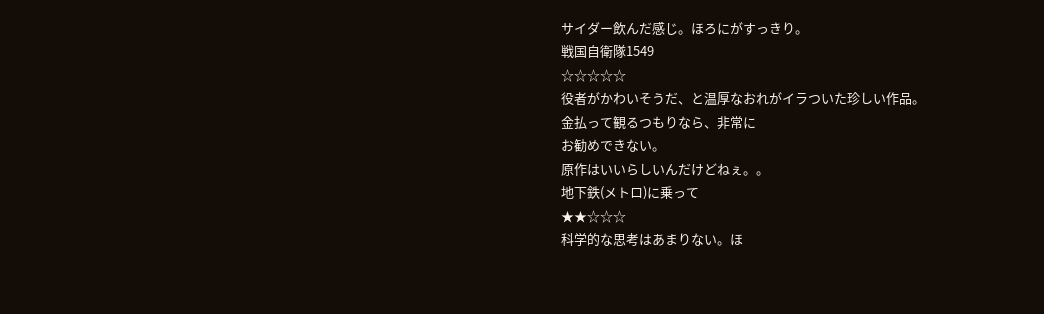サイダー飲んだ感じ。ほろにがすっきり。
戦国自衛隊1549
☆☆☆☆☆
役者がかわいそうだ、と温厚なおれがイラついた珍しい作品。
金払って観るつもりなら、非常に
お勧めできない。
原作はいいらしいんだけどねぇ。。
地下鉄(メトロ)に乗って
★★☆☆☆
科学的な思考はあまりない。ほ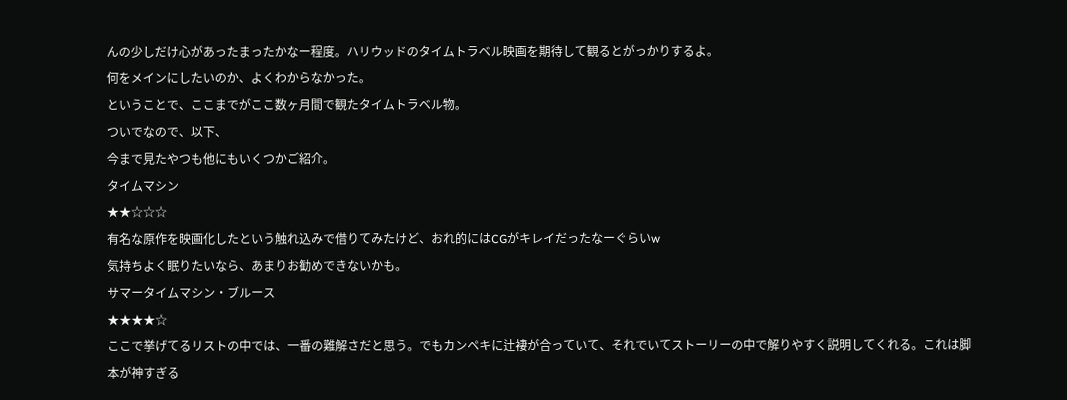んの少しだけ心があったまったかなー程度。ハリウッドのタイムトラベル映画を期待して観るとがっかりするよ。
何をメインにしたいのか、よくわからなかった。
ということで、ここまでがここ数ヶ月間で観たタイムトラベル物。
ついでなので、以下、
今まで見たやつも他にもいくつかご紹介。
タイムマシン
★★☆☆☆
有名な原作を映画化したという触れ込みで借りてみたけど、おれ的にはCGがキレイだったなーぐらいw
気持ちよく眠りたいなら、あまりお勧めできないかも。
サマータイムマシン・ブルース
★★★★☆
ここで挙げてるリストの中では、一番の難解さだと思う。でもカンペキに辻褄が合っていて、それでいてストーリーの中で解りやすく説明してくれる。これは脚本が神すぎる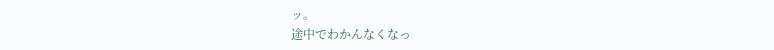ッ。
途中でわかんなくなっ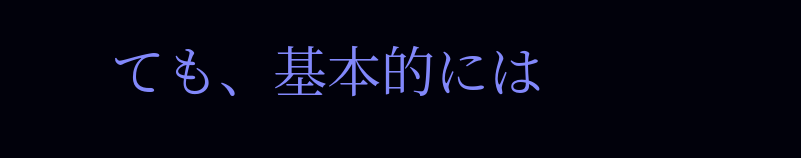ても、基本的には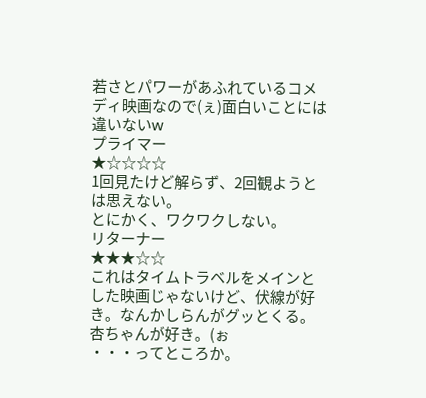若さとパワーがあふれているコメディ映画なので(ぇ)面白いことには違いないw
プライマー
★☆☆☆☆
1回見たけど解らず、2回観ようとは思えない。
とにかく、ワクワクしない。
リターナー
★★★☆☆
これはタイムトラベルをメインとした映画じゃないけど、伏線が好き。なんかしらんがグッとくる。
杏ちゃんが好き。(ぉ
・・・ってところか。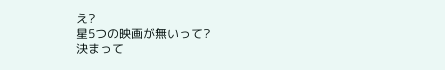え?
星5つの映画が無いって?
決まって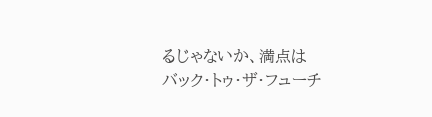るじゃないか、満点は
バック・トゥ・ザ・フューチ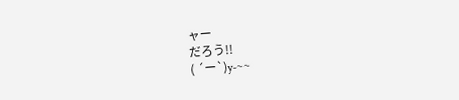ャー
だろう!!
( ´ー`)y-~~